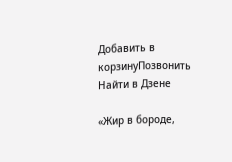Добавить в корзинуПозвонить
Найти в Дзене

«Жир в бороде,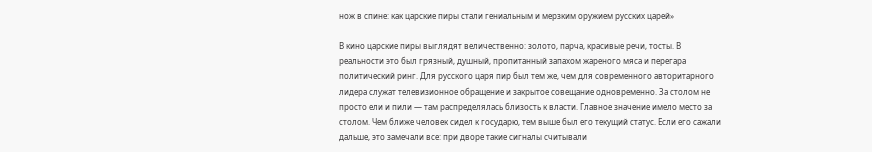нож в спине: как царские пиры стали гениальным и мерзким оружием русских царей»

В кино царские пиры выглядят величественно: золото, парча, красивые речи, тосты. В реальности это был грязный, душный, пропитанный запахом жареного мяса и перегара политический ринг. Для русского царя пир был тем же, чем для современного авторитарного лидера служат телевизионное обращение и закрытое совещание одновременно. За столом не просто ели и пили — там распределялась близость к власти. Главное значение имело место за столом. Чем ближе человек сидел к государю, тем выше был его текущий статус. Если его сажали дальше, это замечали все: при дворе такие сигналы считывали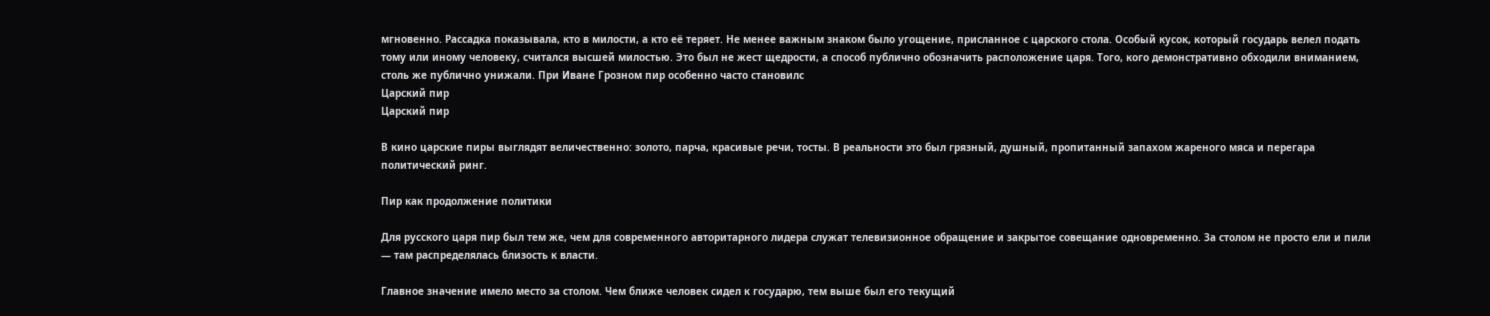мгновенно. Рассадка показывала, кто в милости, а кто её теряет. Не менее важным знаком было угощение, присланное с царского стола. Особый кусок, который государь велел подать тому или иному человеку, считался высшей милостью. Это был не жест щедрости, а способ публично обозначить расположение царя. Того, кого демонстративно обходили вниманием, столь же публично унижали. При Иване Грозном пир особенно часто становилс
Царский пир
Царский пир

В кино царские пиры выглядят величественно: золото, парча, красивые речи, тосты. В реальности это был грязный, душный, пропитанный запахом жареного мяса и перегара политический ринг.

Пир как продолжение политики

Для русского царя пир был тем же, чем для современного авторитарного лидера служат телевизионное обращение и закрытое совещание одновременно. За столом не просто ели и пили — там распределялась близость к власти.

Главное значение имело место за столом. Чем ближе человек сидел к государю, тем выше был его текущий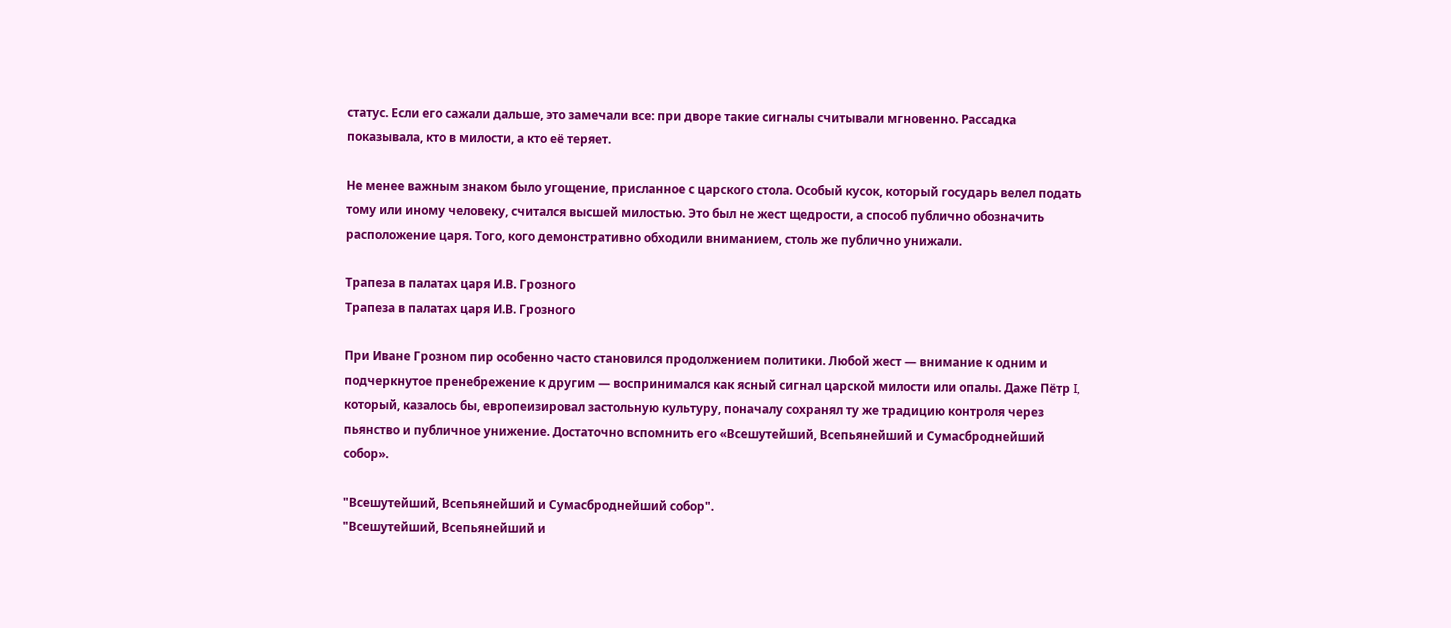статус. Если его сажали дальше, это замечали все: при дворе такие сигналы считывали мгновенно. Рассадка показывала, кто в милости, а кто её теряет.

Не менее важным знаком было угощение, присланное с царского стола. Особый кусок, который государь велел подать тому или иному человеку, считался высшей милостью. Это был не жест щедрости, а способ публично обозначить расположение царя. Того, кого демонстративно обходили вниманием, столь же публично унижали.

Трапеза в палатах царя И.В. Грозного
Трапеза в палатах царя И.В. Грозного

При Иване Грозном пир особенно часто становился продолжением политики. Любой жест — внимание к одним и подчеркнутое пренебрежение к другим — воспринимался как ясный сигнал царской милости или опалы. Даже Пётр I, который, казалось бы, европеизировал застольную культуру, поначалу сохранял ту же традицию контроля через пьянство и публичное унижение. Достаточно вспомнить его «Всешутейший, Всепьянейший и Сумасброднейший собор».

"Всешутейший, Всепьянейший и Сумасброднейший собор".
"Всешутейший, Всепьянейший и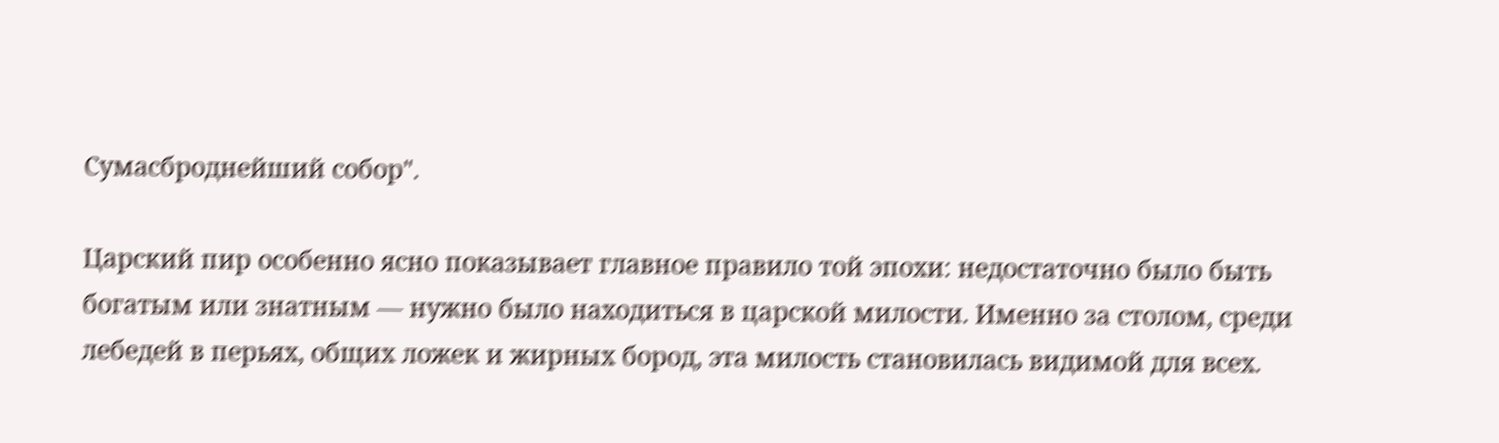Сумасброднейший собор".

Царский пир особенно ясно показывает главное правило той эпохи: недостаточно было быть богатым или знатным — нужно было находиться в царской милости. Именно за столом, среди лебедей в перьях, общих ложек и жирных бород, эта милость становилась видимой для всех.